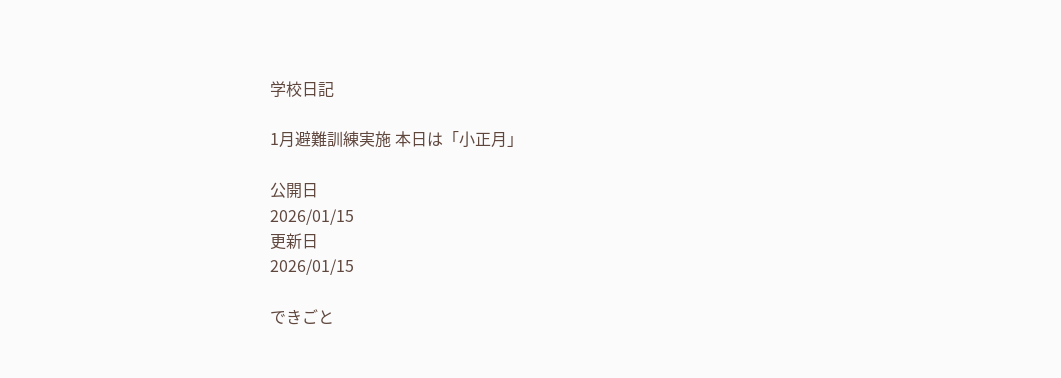学校日記

1月避難訓練実施 本日は「小正月」

公開日
2026/01/15
更新日
2026/01/15

できごと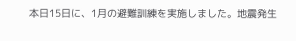本日15日に、1月の避難訓練を実施しました。地震発生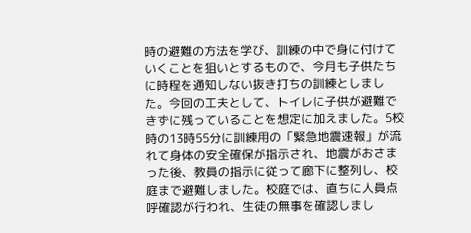時の避難の方法を学び、訓練の中で身に付けていくことを狙いとするもので、今月も子供たちに時程を通知しない抜き打ちの訓練としました。今回の工夫として、トイレに子供が避難できずに残っていることを想定に加えました。5校時の13時55分に訓練用の「緊急地震速報」が流れて身体の安全確保が指示され、地震がおさまった後、教員の指示に従って廊下に整列し、校庭まで避難しました。校庭では、直ちに人員点呼確認が行われ、生徒の無事を確認しまし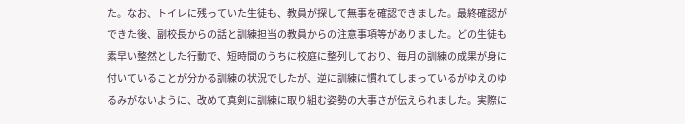た。なお、トイレに残っていた生徒も、教員が探して無事を確認できました。最終確認ができた後、副校長からの話と訓練担当の教員からの注意事項等がありました。どの生徒も素早い整然とした行動で、短時間のうちに校庭に整列しており、毎月の訓練の成果が身に付いていることが分かる訓練の状況でしたが、逆に訓練に慣れてしまっているがゆえのゆるみがないように、改めて真剣に訓練に取り組む姿勢の大事さが伝えられました。実際に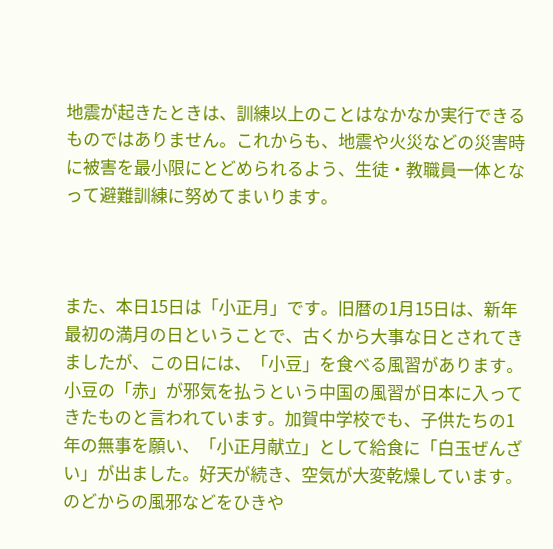地震が起きたときは、訓練以上のことはなかなか実行できるものではありません。これからも、地震や火災などの災害時に被害を最小限にとどめられるよう、生徒・教職員一体となって避難訓練に努めてまいります。



また、本日15日は「小正月」です。旧暦の1月15日は、新年最初の満月の日ということで、古くから大事な日とされてきましたが、この日には、「小豆」を食べる風習があります。小豆の「赤」が邪気を払うという中国の風習が日本に入ってきたものと言われています。加賀中学校でも、子供たちの1年の無事を願い、「小正月献立」として給食に「白玉ぜんざい」が出ました。好天が続き、空気が大変乾燥しています。のどからの風邪などをひきや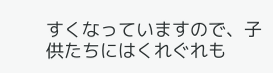すくなっていますので、子供たちにはくれぐれも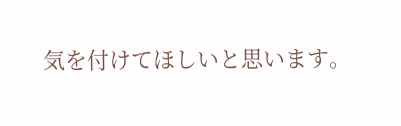気を付けてほしいと思います。